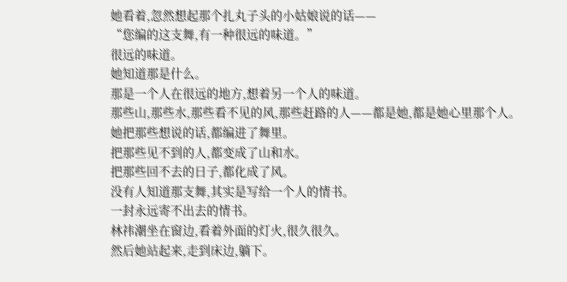她看着,忽然想起那个扎丸子头的小姑娘说的话——
“您编的这支舞,有一种很远的味道。”
很远的味道。
她知道那是什么。
那是一个人在很远的地方,想着另一个人的味道。
那些山,那些水,那些看不见的风,那些赶路的人——都是她,都是她心里那个人。
她把那些想说的话,都编进了舞里。
把那些见不到的人,都变成了山和水。
把那些回不去的日子,都化成了风。
没有人知道那支舞,其实是写给一个人的情书。
一封永远寄不出去的情书。
林祎潮坐在窗边,看着外面的灯火,很久很久。
然后她站起来,走到床边,躺下。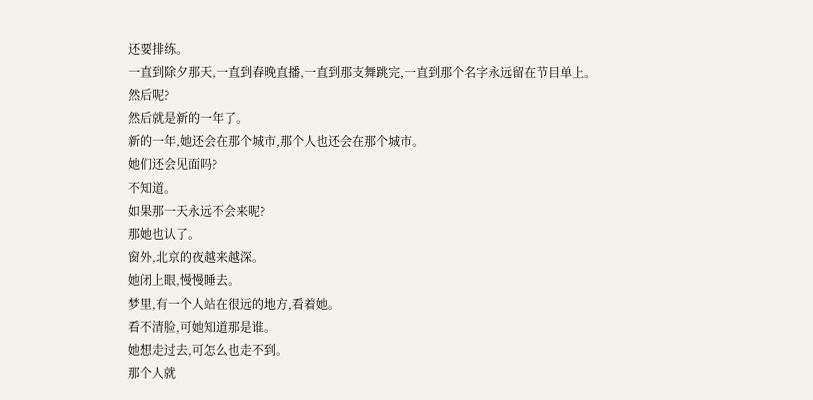还要排练。
一直到除夕那天,一直到春晚直播,一直到那支舞跳完,一直到那个名字永远留在节目单上。
然后呢?
然后就是新的一年了。
新的一年,她还会在那个城市,那个人也还会在那个城市。
她们还会见面吗?
不知道。
如果那一天永远不会来呢?
那她也认了。
窗外,北京的夜越来越深。
她闭上眼,慢慢睡去。
梦里,有一个人站在很远的地方,看着她。
看不清脸,可她知道那是谁。
她想走过去,可怎么也走不到。
那个人就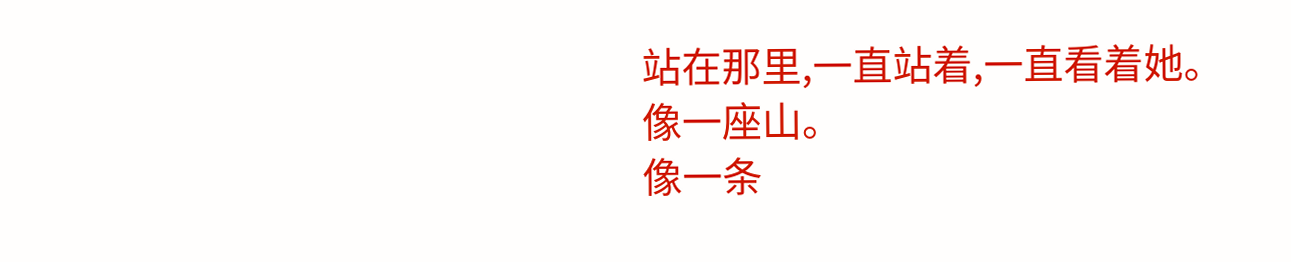站在那里,一直站着,一直看着她。
像一座山。
像一条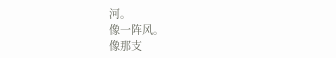河。
像一阵风。
像那支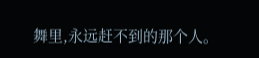舞里,永远赶不到的那个人。